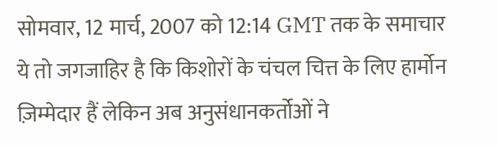सोमवार, 12 मार्च, 2007 को 12:14 GMT तक के समाचार
ये तो जगजाहिर है कि किशोरों के चंचल चित्त के लिए हार्मोन ज़िम्मेदार हैं लेकिन अब अनुसंधानकर्तोओं ने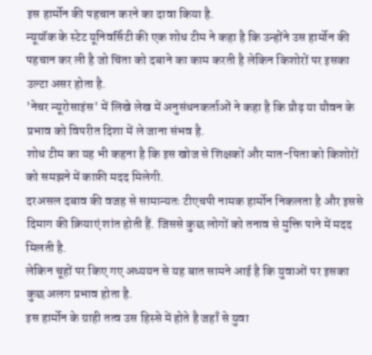इस हार्मोन की पहचान करने का दावा किया है.
न्यूयॉक के स्टेट यूनिवर्सिटी की एक शोध टीम ने कहा है कि उन्होंने उस हार्मोन की पहचान कर ली है जो चिंता को दबाने का काम करती है लेकिन किशोरों पर इसका उल्टा असर होता है.
'नेचर न्यूरोसाइंस' में लिखे लेख में अनुसंधनकर्ताओं ने कहा है कि प्रौढ़ या यौवन के प्रभाव को विपरीत दिशा में ले जाना संभव है.
शोध टीम का यह भी कहना है कि इस खोज से शिक्षकों और मात-पिता को किशोरों को समझने में काफ़ी मदद मिलेगी.
दरअसल दबाव की वजह से सामान्यतः टीएचपी नामक हार्मोन निकलता है और इससे दिमाग की क्रियाएं शांत होती हैं. जिससे कुछ लोगों को तनाव से मुक्ति पाने में मदद मिलती है.
लेकिन चूहों पर किए गए अध्ययन से यह बात सामने आई है कि युवाओं पर इसका कुछ अलग प्रभाव होता है.
इस हार्मोन के ग्राही तत्व उस हिस्से में होते है जहाँ से युवा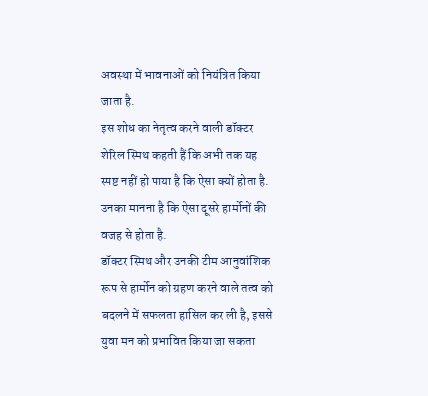अवस्था में भावनाओं को नियंत्रित किया जाता है.
इस शोध का नेतृत्व करने वाली डॉक्टर शेरिल स्मिथ कहती हैं कि अभी तक यह स्पष्ट नहीं हो पाया है कि ऐसा क्यों होता है. उनका मानना है कि ऐसा दूसरे हार्मोनों की वजह से होता है.
डॉक्टर स्मिथ और उनकी टीम आनुवांशिक रूप से हार्मोन को ग्रहण करने वाले तत्व को बदलने में सफलता हासिल कर ली है, इससे युवा मन को प्रभावित किया जा सकता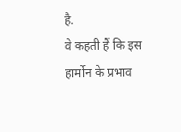है.
वे कहती हैं कि इस हार्मोन के प्रभाव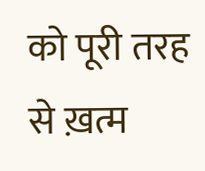को पूरी तरह से ख़त्म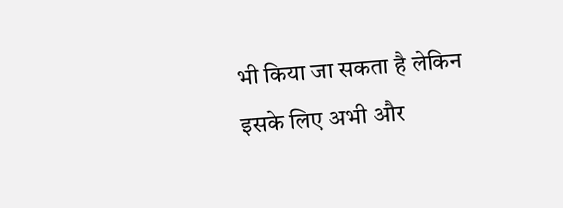भी किया जा सकता है लेकिन इसके लिए अभी और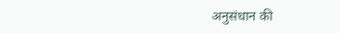अनुसंधान की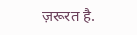ज़रूरत है.